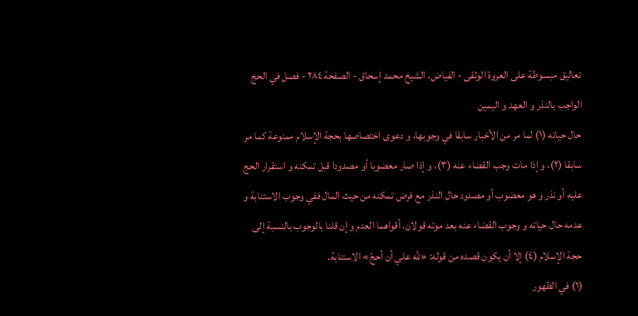تعاليق مبسوطة على العروة الوثقى - الفياض، الشيخ محمد إسحاق - الصفحة ٢٨٤ - فصل في الحج الواجب بالنذر و العهد و اليمين
حال حياته (١) لما مر من الأخبار سابقا في وجوبها، و دعوى اختصاصها بحجة الإسلام ممنوعة كما مر سابقا (٢)، و إذا مات وجب القضاء عنه (٣)، و إذا صار معضوبا أو مصدودا قبل تمكنه و استقرار الحج عليه أو نذر و هو معضوب أو مصدود حال النذر مع فرض تمكنه من حيث المال ففي وجوب الاستنابة و عدمه حال حياته و وجوب القضاء عنه بعد موته قولان، أقواهما العدم و إن قلنا بالوجوب بالنسبة إلى حجة الإسلام (٤) إلا أن يكون قصده من قوله: «للّه علي أن أحجّ» الاستنابة.
(١) في الظهور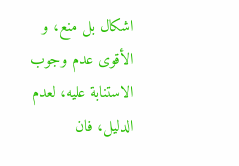اشكال بل منع، و الأقوى عدم وجوب الاستنابة عليه، لعدم الدليل، فان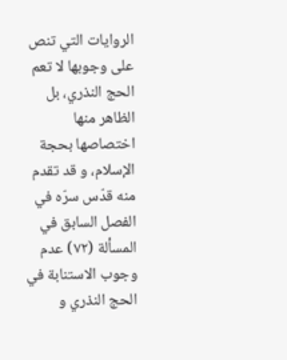الروايات التي تنص على وجوبها لا تعم الحج النذري، بل الظاهر منها اختصاصها بحجة الإسلام، و قد تقدم منه قدّس سرّه في الفصل السابق في المسألة (٧٢) عدم وجوب الاستنابة في الحج النذري و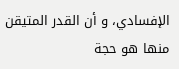الإفسادي، و أن القدر المتيقن منها هو حجة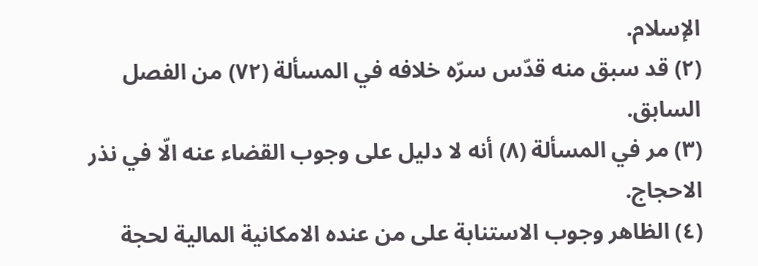الإسلام.
(٢) قد سبق منه قدّس سرّه خلافه في المسألة (٧٢) من الفصل السابق.
(٣) مر في المسألة (٨) أنه لا دليل على وجوب القضاء عنه الّا في نذر الاحجاج.
(٤) الظاهر وجوب الاستنابة على من عنده الامكانية المالية لحجة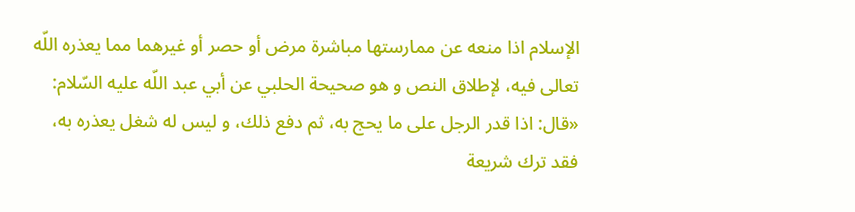الإسلام اذا منعه عن ممارستها مباشرة مرض أو حصر أو غيرهما مما يعذره اللّه تعالى فيه، لإطلاق النص و هو صحيحة الحلبي عن أبي عبد اللّه عليه السّلام: «قال: اذا قدر الرجل على ما يحج به، ثم دفع ذلك، و ليس له شغل يعذره به، فقد ترك شريعة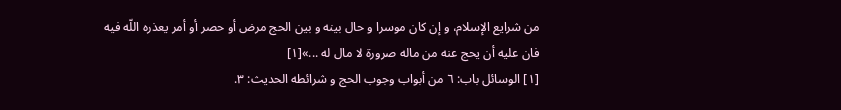من شرايع الإسلام، و إن كان موسرا و حال بينه و بين الحج مرض أو حصر أو أمر يعذره اللّه فيه فان عليه أن يحج عنه من ماله صرورة لا مال له ...»[١]
[١] الوسائل باب: ٦ من أبواب وجوب الحج و شرائطه الحديث: ٣.